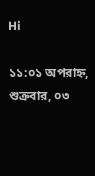Hi

১১:০১ অপরাহ্ন, শুক্রবার, ০৩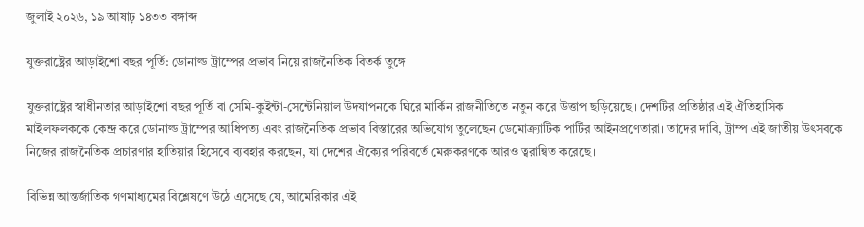জুলাই ২০২৬, ১৯ আষাঢ় ১৪৩৩ বঙ্গাব্দ

যুক্তরাষ্ট্রের আড়াইশো বছর পূর্তি: ডোনাল্ড ট্রাম্পের প্রভাব নিয়ে রাজনৈতিক বিতর্ক তুঙ্গে

যুক্তরাষ্ট্রের স্বাধীনতার আড়াইশো বছর পূর্তি বা সেমি-কুইন্টা-সেন্টেনিয়াল উদযাপনকে ঘিরে মার্কিন রাজনীতিতে নতুন করে উত্তাপ ছড়িয়েছে। দেশটির প্রতিষ্ঠার এই ঐতিহাসিক মাইলফলককে কেন্দ্র করে ডোনাল্ড ট্রাম্পের আধিপত্য এবং রাজনৈতিক প্রভাব বিস্তারের অভিযোগ তুলেছেন ডেমোক্র্যাটিক পার্টির আইনপ্রণেতারা। তাদের দাবি, ট্রাম্প এই জাতীয় উৎসবকে নিজের রাজনৈতিক প্রচারণার হাতিয়ার হিসেবে ব্যবহার করছেন, যা দেশের ঐক্যের পরিবর্তে মেরুকরণকে আরও ত্বরান্বিত করেছে।

বিভিন্ন আন্তর্জাতিক গণমাধ্যমের বিশ্লেষণে উঠে এসেছে যে, আমেরিকার এই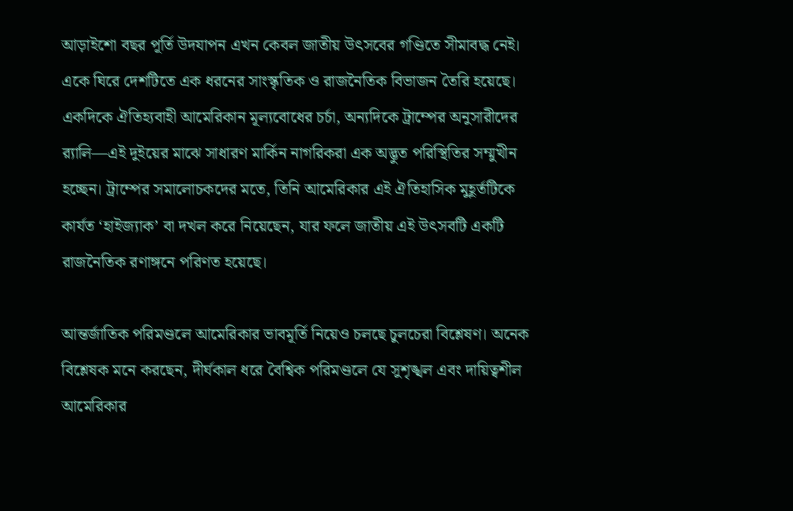আড়াইশো বছর পূর্তি উদযাপন এখন কেবল জাতীয় উৎসবের গণ্ডিতে সীমাবদ্ধ নেই। একে ঘিরে দেশটিতে এক ধরনের সাংস্কৃতিক ও রাজনৈতিক বিভাজন তৈরি হয়েছে। একদিকে ঐতিহ্যবাহী আমেরিকান মূল্যবোধের চর্চা, অন্যদিকে ট্রাম্পের অনুসারীদের র‍্যালি—এই দুইয়ের মাঝে সাধারণ মার্কিন নাগরিকরা এক অদ্ভুত পরিস্থিতির সম্মুখীন হচ্ছেন। ট্রাম্পের সমালোচকদের মতে, তিনি আমেরিকার এই ঐতিহাসিক মুহূর্তটিকে কার্যত ‘হাইজ্যাক’ বা দখল করে নিয়েছেন, যার ফলে জাতীয় এই উৎসবটি একটি রাজনৈতিক রণাঙ্গনে পরিণত হয়েছে।

আন্তর্জাতিক পরিমণ্ডলে আমেরিকার ভাবমূর্তি নিয়েও চলছে চুলচেরা বিশ্লেষণ। অনেক বিশ্লেষক মনে করছেন, দীর্ঘকাল ধরে বৈশ্বিক পরিমণ্ডলে যে সুশৃঙ্খল এবং দায়িত্বশীল আমেরিকার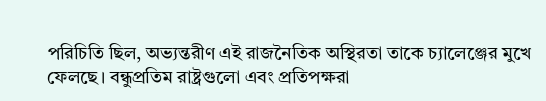পরিচিতি ছিল, অভ্যন্তরীণ এই রাজনৈতিক অস্থিরতা তাকে চ্যালেঞ্জের মুখে ফেলছে। বন্ধুপ্রতিম রাষ্ট্রগুলো এবং প্রতিপক্ষরা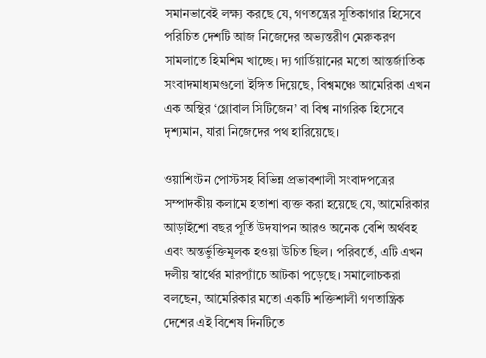সমানভাবেই লক্ষ্য করছে যে, গণতন্ত্রের সূতিকাগার হিসেবে পরিচিত দেশটি আজ নিজেদের অভ্যন্তরীণ মেরুকরণ সামলাতে হিমশিম খাচ্ছে। দ্য গার্ডিয়ানের মতো আন্তর্জাতিক সংবাদমাধ্যমগুলো ইঙ্গিত দিয়েছে, বিশ্বমঞ্চে আমেরিকা এখন এক অস্থির ‘গ্লোবাল সিটিজেন’ বা বিশ্ব নাগরিক হিসেবে দৃশ্যমান, যারা নিজেদের পথ হারিয়েছে।

ওয়াশিংটন পোস্টসহ বিভিন্ন প্রভাবশালী সংবাদপত্রের সম্পাদকীয় কলামে হতাশা ব্যক্ত করা হয়েছে যে, আমেরিকার আড়াইশো বছর পূর্তি উদযাপন আরও অনেক বেশি অর্থবহ এবং অন্তর্ভুক্তিমূলক হওয়া উচিত ছিল। পরিবর্তে, এটি এখন দলীয় স্বার্থের মারপ্যাঁচে আটকা পড়েছে। সমালোচকরা বলছেন, আমেরিকার মতো একটি শক্তিশালী গণতান্ত্রিক দেশের এই বিশেষ দিনটিতে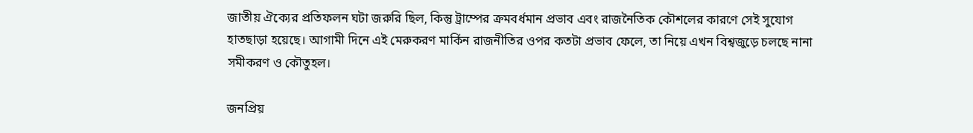জাতীয় ঐক্যের প্রতিফলন ঘটা জরুরি ছিল, কিন্তু ট্রাম্পের ক্রমবর্ধমান প্রভাব এবং রাজনৈতিক কৌশলের কারণে সেই সুযোগ হাতছাড়া হয়েছে। আগামী দিনে এই মেরুকরণ মার্কিন রাজনীতির ওপর কতটা প্রভাব ফেলে, তা নিয়ে এখন বিশ্বজুড়ে চলছে নানা সমীকরণ ও কৌতুহল।

জনপ্রিয়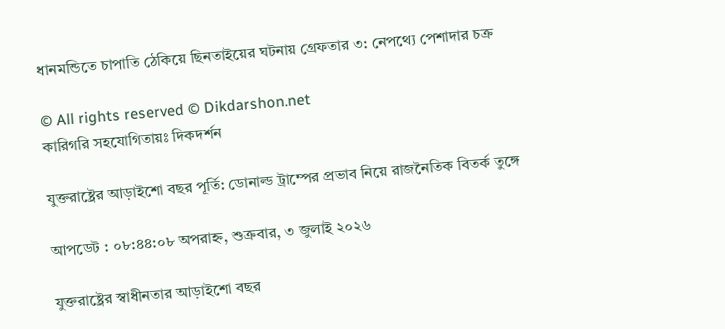ধানমন্ডিতে চাপাতি ঠেকিয়ে ছিনতাইয়ের ঘটনায় গ্রেফতার ৩: নেপথ্যে পেশাদার চক্র

© All rights reserved © Dikdarshon.net
কারিগরি সহযোগিতায়ঃ দিকদর্শন

যুক্তরাষ্ট্রের আড়াইশো বছর পূর্তি: ডোনাল্ড ট্রাম্পের প্রভাব নিয়ে রাজনৈতিক বিতর্ক তুঙ্গে

আপডেট : ০৮:৪৪:০৮ অপরাহ্ন, শুক্রবার, ৩ জুলাই ২০২৬

যুক্তরাষ্ট্রের স্বাধীনতার আড়াইশো বছর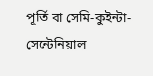পূর্তি বা সেমি-কুইন্টা-সেন্টেনিয়াল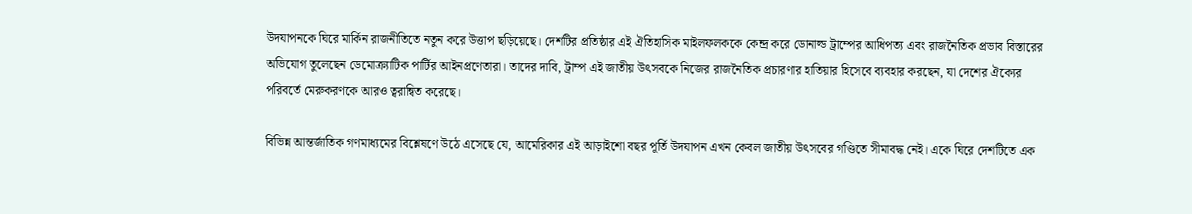উদযাপনকে ঘিরে মার্কিন রাজনীতিতে নতুন করে উত্তাপ ছড়িয়েছে। দেশটির প্রতিষ্ঠার এই ঐতিহাসিক মাইলফলককে কেন্দ্র করে ডোনাল্ড ট্রাম্পের আধিপত্য এবং রাজনৈতিক প্রভাব বিস্তারের অভিযোগ তুলেছেন ডেমোক্র্যাটিক পার্টির আইনপ্রণেতারা। তাদের দাবি, ট্রাম্প এই জাতীয় উৎসবকে নিজের রাজনৈতিক প্রচারণার হাতিয়ার হিসেবে ব্যবহার করছেন, যা দেশের ঐক্যের পরিবর্তে মেরুকরণকে আরও ত্বরান্বিত করেছে।

বিভিন্ন আন্তর্জাতিক গণমাধ্যমের বিশ্লেষণে উঠে এসেছে যে, আমেরিকার এই আড়াইশো বছর পূর্তি উদযাপন এখন কেবল জাতীয় উৎসবের গণ্ডিতে সীমাবদ্ধ নেই। একে ঘিরে দেশটিতে এক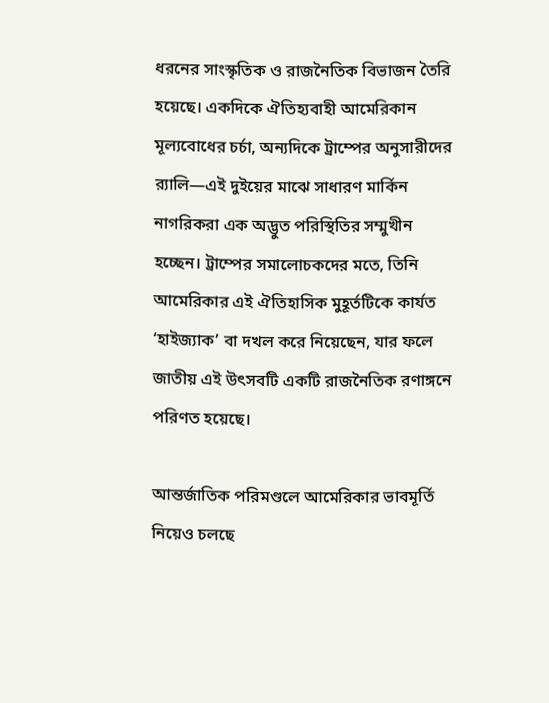ধরনের সাংস্কৃতিক ও রাজনৈতিক বিভাজন তৈরি হয়েছে। একদিকে ঐতিহ্যবাহী আমেরিকান মূল্যবোধের চর্চা, অন্যদিকে ট্রাম্পের অনুসারীদের র‍্যালি—এই দুইয়ের মাঝে সাধারণ মার্কিন নাগরিকরা এক অদ্ভুত পরিস্থিতির সম্মুখীন হচ্ছেন। ট্রাম্পের সমালোচকদের মতে, তিনি আমেরিকার এই ঐতিহাসিক মুহূর্তটিকে কার্যত ‘হাইজ্যাক’ বা দখল করে নিয়েছেন, যার ফলে জাতীয় এই উৎসবটি একটি রাজনৈতিক রণাঙ্গনে পরিণত হয়েছে।

আন্তর্জাতিক পরিমণ্ডলে আমেরিকার ভাবমূর্তি নিয়েও চলছে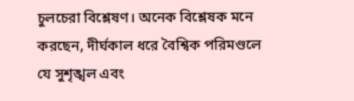চুলচেরা বিশ্লেষণ। অনেক বিশ্লেষক মনে করছেন, দীর্ঘকাল ধরে বৈশ্বিক পরিমণ্ডলে যে সুশৃঙ্খল এবং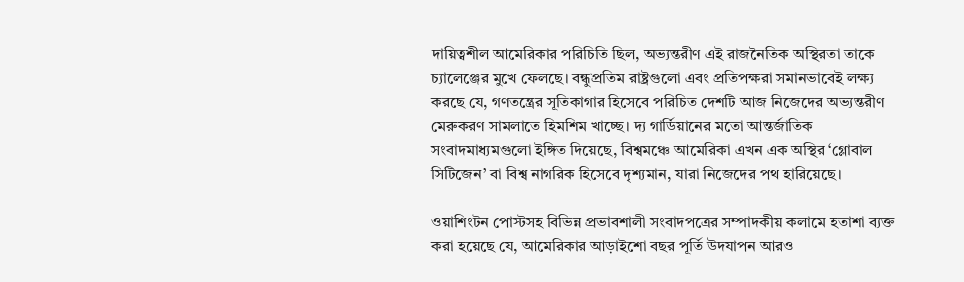দায়িত্বশীল আমেরিকার পরিচিতি ছিল, অভ্যন্তরীণ এই রাজনৈতিক অস্থিরতা তাকে চ্যালেঞ্জের মুখে ফেলছে। বন্ধুপ্রতিম রাষ্ট্রগুলো এবং প্রতিপক্ষরা সমানভাবেই লক্ষ্য করছে যে, গণতন্ত্রের সূতিকাগার হিসেবে পরিচিত দেশটি আজ নিজেদের অভ্যন্তরীণ মেরুকরণ সামলাতে হিমশিম খাচ্ছে। দ্য গার্ডিয়ানের মতো আন্তর্জাতিক সংবাদমাধ্যমগুলো ইঙ্গিত দিয়েছে, বিশ্বমঞ্চে আমেরিকা এখন এক অস্থির ‘গ্লোবাল সিটিজেন’ বা বিশ্ব নাগরিক হিসেবে দৃশ্যমান, যারা নিজেদের পথ হারিয়েছে।

ওয়াশিংটন পোস্টসহ বিভিন্ন প্রভাবশালী সংবাদপত্রের সম্পাদকীয় কলামে হতাশা ব্যক্ত করা হয়েছে যে, আমেরিকার আড়াইশো বছর পূর্তি উদযাপন আরও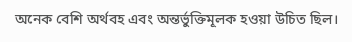অনেক বেশি অর্থবহ এবং অন্তর্ভুক্তিমূলক হওয়া উচিত ছিল।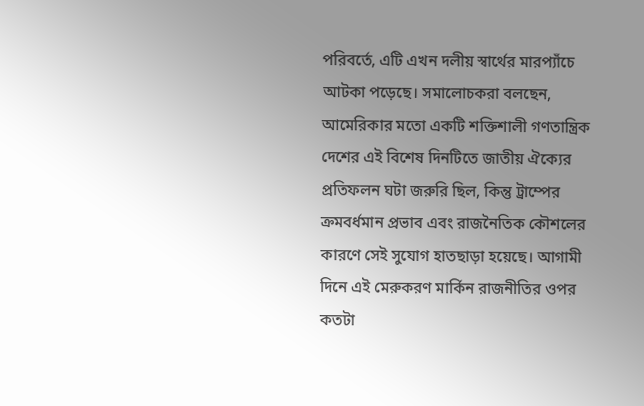পরিবর্তে, এটি এখন দলীয় স্বার্থের মারপ্যাঁচে আটকা পড়েছে। সমালোচকরা বলছেন, আমেরিকার মতো একটি শক্তিশালী গণতান্ত্রিক দেশের এই বিশেষ দিনটিতে জাতীয় ঐক্যের প্রতিফলন ঘটা জরুরি ছিল, কিন্তু ট্রাম্পের ক্রমবর্ধমান প্রভাব এবং রাজনৈতিক কৌশলের কারণে সেই সুযোগ হাতছাড়া হয়েছে। আগামী দিনে এই মেরুকরণ মার্কিন রাজনীতির ওপর কতটা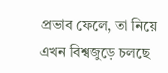প্রভাব ফেলে, তা নিয়ে এখন বিশ্বজুড়ে চলছে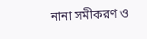নানা সমীকরণ ও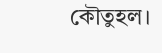কৌতুহল।